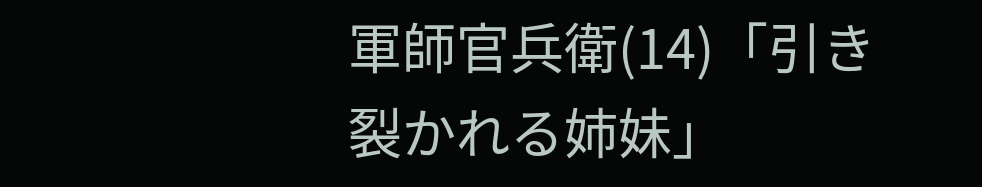軍師官兵衛(14)「引き裂かれる姉妹」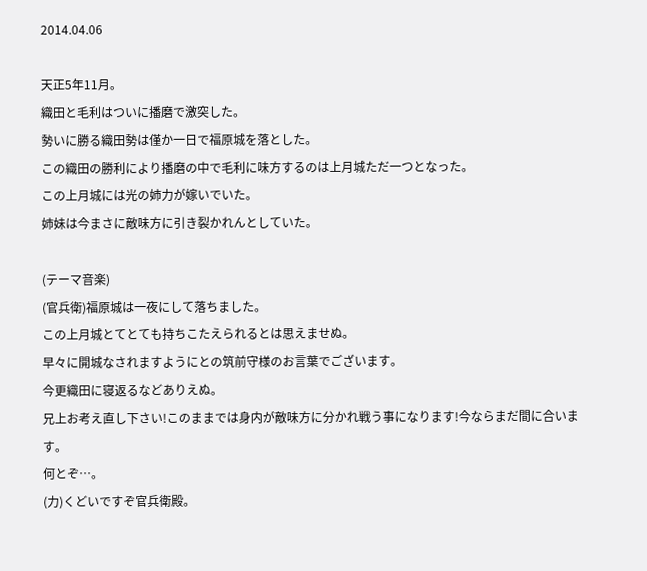2014.04.06

天正5年11月。
織田と毛利はついに播磨で激突した。
勢いに勝る織田勢は僅か一日で福原城を落とした。
この織田の勝利により播磨の中で毛利に味方するのは上月城ただ一つとなった。
この上月城には光の姉力が嫁いでいた。
姉妹は今まさに敵味方に引き裂かれんとしていた。

(テーマ音楽)
(官兵衛)福原城は一夜にして落ちました。
この上月城とてとても持ちこたえられるとは思えませぬ。
早々に開城なされますようにとの筑前守様のお言葉でございます。
今更織田に寝返るなどありえぬ。
兄上お考え直し下さい!このままでは身内が敵味方に分かれ戦う事になります!今ならまだ間に合います。
何とぞ…。
(力)くどいですぞ官兵衛殿。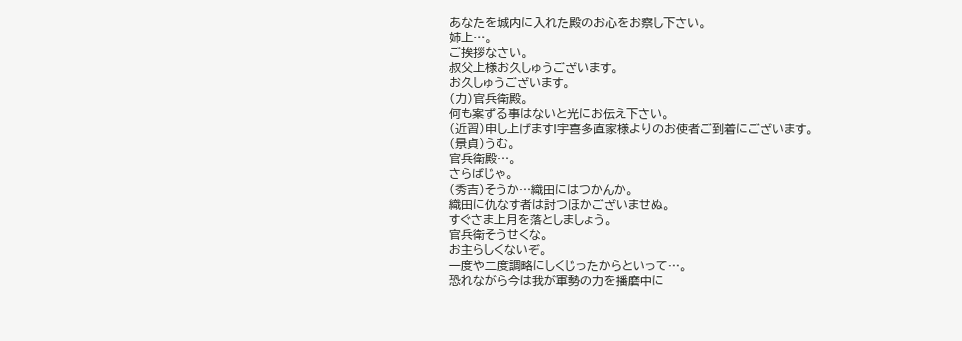あなたを城内に入れた殿のお心をお察し下さい。
姉上…。
ご挨拶なさい。
叔父上様お久しゅうございます。
お久しゅうございます。
(力)官兵衛殿。
何も案ずる事はないと光にお伝え下さい。
(近習)申し上げます!宇喜多直家様よりのお使者ご到着にございます。
(景貞)うむ。
官兵衛殿…。
さらばじゃ。
(秀吉)そうか…織田にはつかんか。
織田に仇なす者は討つほかございませぬ。
すぐさま上月を落としましょう。
官兵衛そうせくな。
お主らしくないぞ。
一度や二度調略にしくじったからといって…。
恐れながら今は我が軍勢の力を播磨中に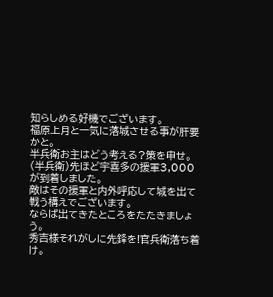知らしめる好機でございます。
福原上月と一気に落城させる事が肝要かと。
半兵衛お主はどう考える?策を申せ。
(半兵衛)先ほど宇喜多の援軍3,000が到着しました。
敵はその援軍と内外呼応して城を出て戦う構えでございます。
ならば出てきたところをたたきましょう。
秀吉様それがしに先鋒を!官兵衛落ち着け。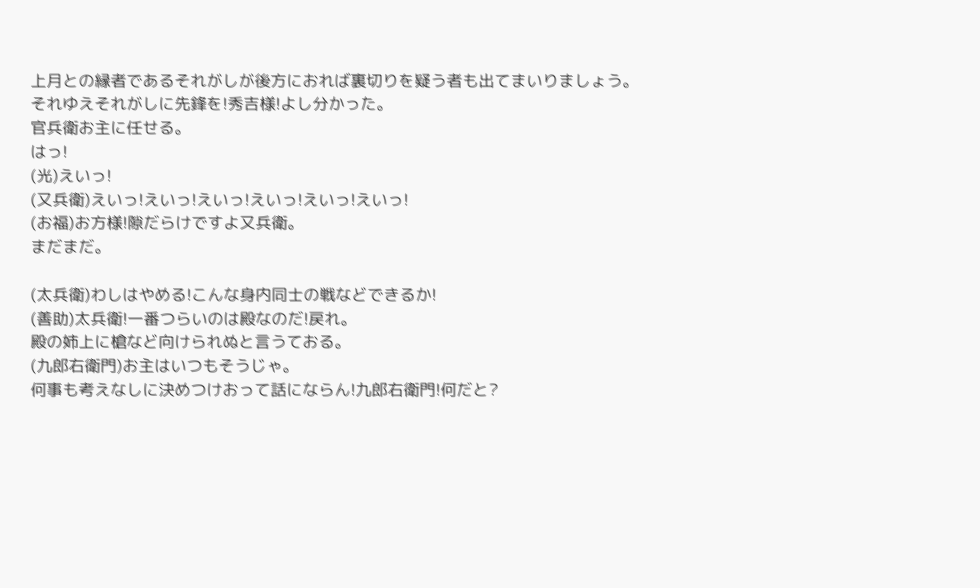上月との縁者であるそれがしが後方におれば裏切りを疑う者も出てまいりましょう。
それゆえそれがしに先鋒を!秀吉様!よし分かった。
官兵衛お主に任せる。
はっ!
(光)えいっ!
(又兵衛)えいっ!えいっ!えいっ!えいっ!えいっ!えいっ!
(お福)お方様!隙だらけですよ又兵衛。
まだまだ。

(太兵衛)わしはやめる!こんな身内同士の戦などできるか!
(善助)太兵衛!一番つらいのは殿なのだ!戻れ。
殿の姉上に槍など向けられぬと言うておる。
(九郎右衛門)お主はいつもそうじゃ。
何事も考えなしに決めつけおって話にならん!九郎右衛門!何だと?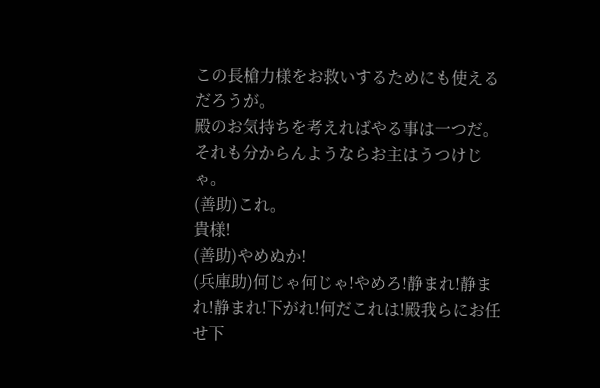この長槍力様をお救いするためにも使えるだろうが。
殿のお気持ちを考えればやる事は一つだ。
それも分からんようならお主はうつけじゃ。
(善助)これ。
貴様!
(善助)やめぬか!
(兵庫助)何じゃ何じゃ!やめろ!静まれ!静まれ!静まれ!下がれ!何だこれは!殿我らにお任せ下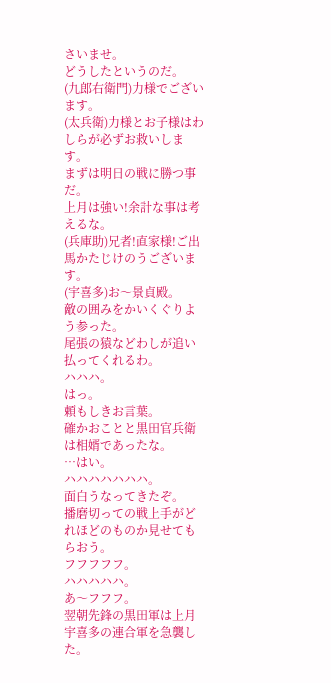さいませ。
どうしたというのだ。
(九郎右衛門)力様でございます。
(太兵衛)力様とお子様はわしらが必ずお救いします。
まずは明日の戦に勝つ事だ。
上月は強い!余計な事は考えるな。
(兵庫助)兄者!直家様!ご出馬かたじけのうございます。
(宇喜多)お〜景貞殿。
敵の囲みをかいくぐりよう参った。
尾張の猿などわしが追い払ってくれるわ。
ハハハ。
はっ。
頼もしきお言葉。
確かおことと黒田官兵衛は相婿であったな。
…はい。
ハハハハハハハ。
面白うなってきたぞ。
播磨切っての戦上手がどれほどのものか見せてもらおう。
フフフフフ。
ハハハハハ。
あ〜フフフ。
翌朝先鋒の黒田軍は上月宇喜多の連合軍を急襲した。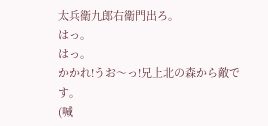太兵衛九郎右衛門出ろ。
はっ。
はっ。
かかれ!うお〜っ!兄上北の森から敵です。
(喊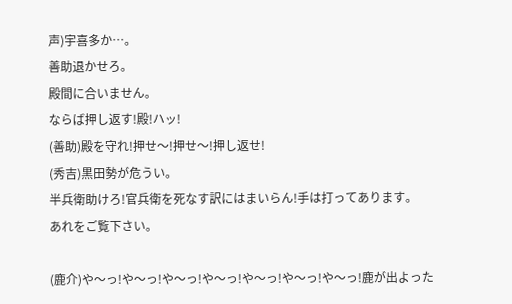声)宇喜多か…。
善助退かせろ。
殿間に合いません。
ならば押し返す!殿!ハッ!
(善助)殿を守れ!押せ〜!押せ〜!押し返せ!
(秀吉)黒田勢が危うい。
半兵衛助けろ!官兵衛を死なす訳にはまいらん!手は打ってあります。
あれをご覧下さい。

(鹿介)や〜っ!や〜っ!や〜っ!や〜っ!や〜っ!や〜っ!や〜っ!鹿が出よった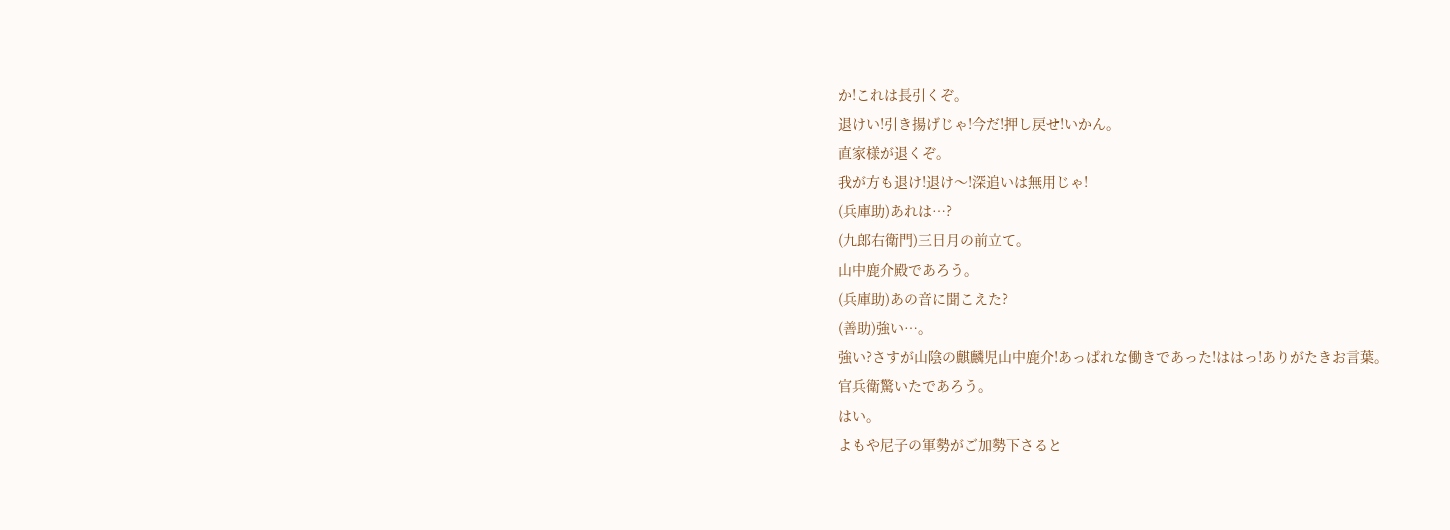か!これは長引くぞ。
退けい!引き揚げじゃ!今だ!押し戻せ!いかん。
直家様が退くぞ。
我が方も退け!退け〜!深追いは無用じゃ!
(兵庫助)あれは…?
(九郎右衛門)三日月の前立て。
山中鹿介殿であろう。
(兵庫助)あの音に聞こえた?
(善助)強い…。
強い?さすが山陰の麒麟児山中鹿介!あっぱれな働きであった!ははっ!ありがたきお言葉。
官兵衛驚いたであろう。
はい。
よもや尼子の軍勢がご加勢下さると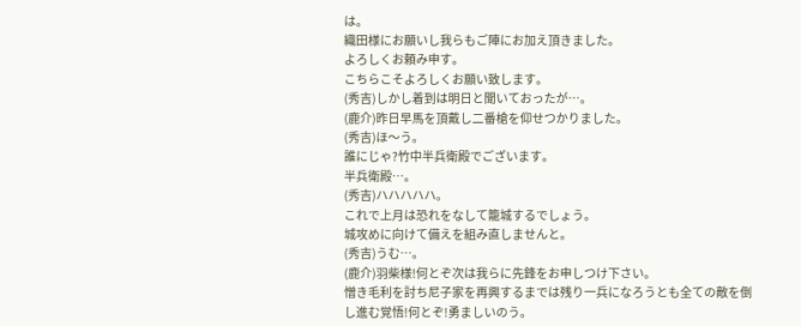は。
織田様にお願いし我らもご陣にお加え頂きました。
よろしくお頼み申す。
こちらこそよろしくお願い致します。
(秀吉)しかし着到は明日と聞いておったが…。
(鹿介)昨日早馬を頂戴し二番槍を仰せつかりました。
(秀吉)ほ〜う。
誰にじゃ?竹中半兵衛殿でございます。
半兵衛殿…。
(秀吉)ハハハハハ。
これで上月は恐れをなして籠城するでしょう。
城攻めに向けて備えを組み直しませんと。
(秀吉)うむ…。
(鹿介)羽柴様!何とぞ次は我らに先鋒をお申しつけ下さい。
憎き毛利を討ち尼子家を再興するまでは残り一兵になろうとも全ての敵を倒し進む覚悟!何とぞ!勇ましいのう。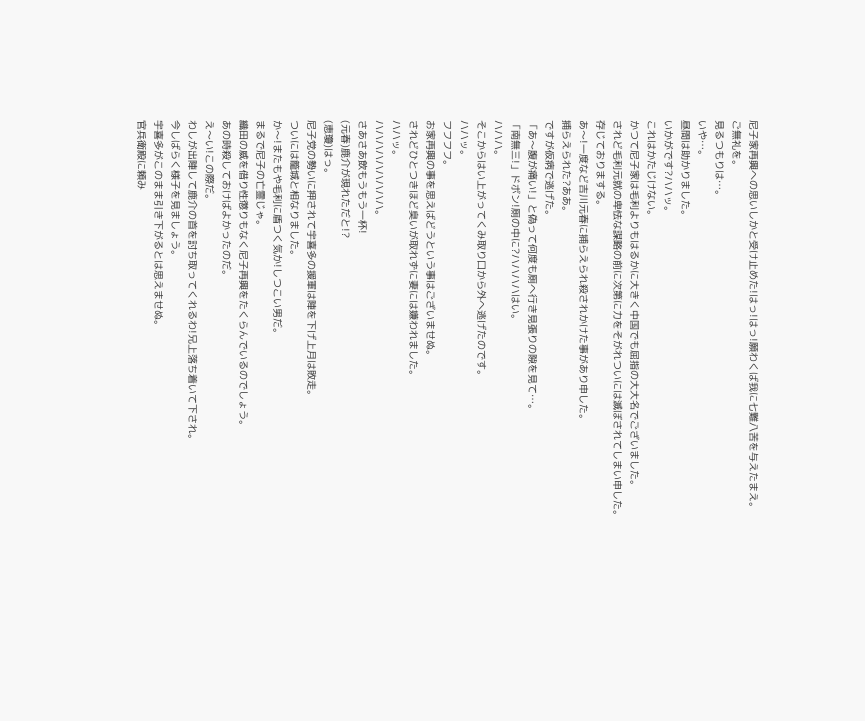尼子家再興への思いしかと受け止めた!はっ!はっ!願わくば我に七難八苦を与えたまえ。
ご無礼を。
見るつもりは…。
いや…。
昼間は助かりました。
いかがです?ハハッ。
これはかたじけない。
かつて尼子家は毛利よりもはるかに大きく中国でも屈指の大大名でございました。
されど毛利元就の卑怯な謀略の前に次第に力をそがれついには滅ぼされてしまい申した。
存じておりまする。
あ〜!一度など吉川元春に捕らえられ殺されかけた事があり申した。
捕らえられた?ああ。
ですが仮病で逃げた。
「あ〜腹が痛い!」と偽って何度も厠へ行き見張りの隙を見て…。
「南無三!」ドボン!厠の中に?ハハハハはい。
ハハハ。
そこからはい上がってくみ取り口から外へ逃げたのです。
ハハッ。
フフフフ。
お家再興の事を思えばどうという事はございませぬ。
されどひとつきほど臭いが取れずに妻には嫌われました。
ハハッ。
ハハハハハハハハハ。
さあさあ飲もうもう一杯!
(元春)鹿介が現れただと!?
(恵瓊)はっ。
尼子党の勢いに押されて宇喜多の援軍は陣を下げ上月は敗走。
ついには籠城と相なりました。
か〜!またもや毛利に盾つく気か!しつこい男だ。
まるで尼子の亡霊じゃ。
織田の威を借り性懲りもなく尼子再興をたくらんでいるのでしょう。
あの時殺しておけばよかったのだ。
え〜い!この際だ。
わしが出陣して鹿介の首を討ち取ってくれるわ!兄上落ち着いて下され。
今しばらく様子を見ましょう。
宇喜多がこのまま引き下がるとは思えませぬ。
官兵衛殿に頼み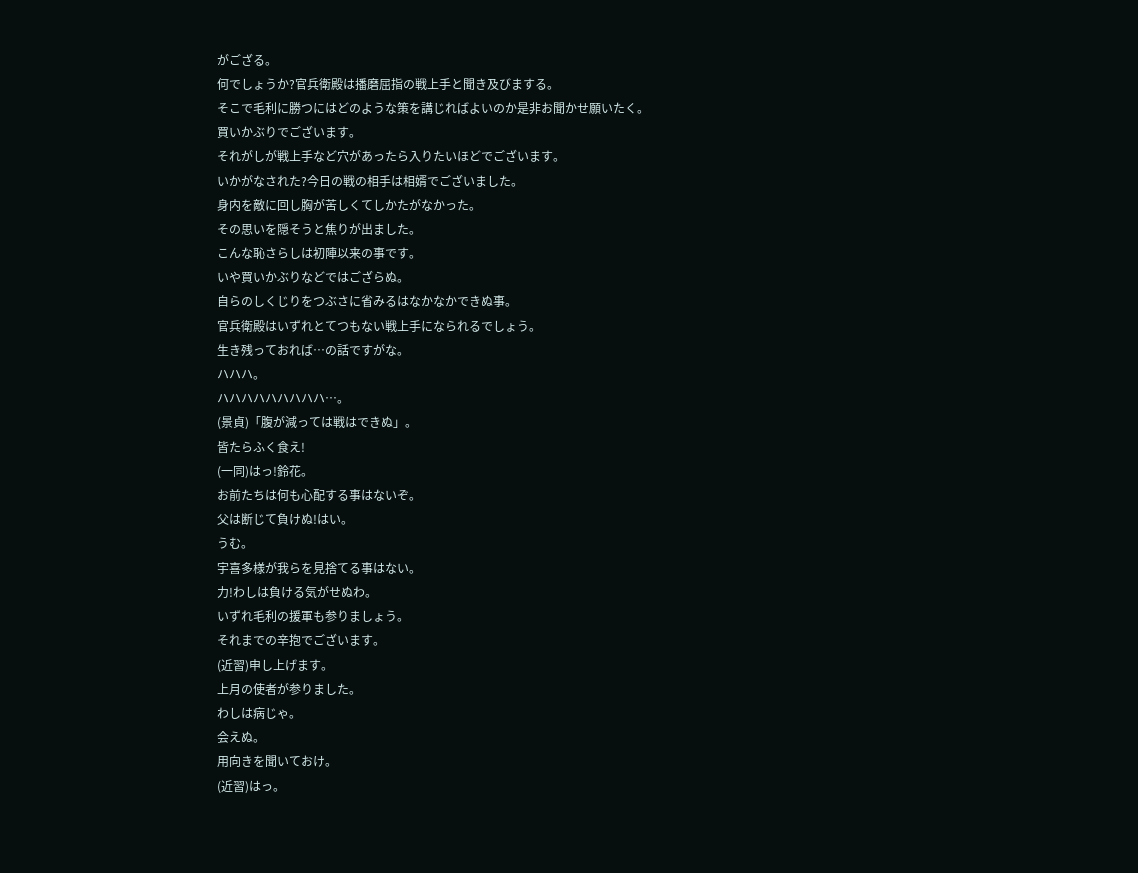がござる。
何でしょうか?官兵衛殿は播磨屈指の戦上手と聞き及びまする。
そこで毛利に勝つにはどのような策を講じればよいのか是非お聞かせ願いたく。
買いかぶりでございます。
それがしが戦上手など穴があったら入りたいほどでございます。
いかがなされた?今日の戦の相手は相婿でございました。
身内を敵に回し胸が苦しくてしかたがなかった。
その思いを隠そうと焦りが出ました。
こんな恥さらしは初陣以来の事です。
いや買いかぶりなどではござらぬ。
自らのしくじりをつぶさに省みるはなかなかできぬ事。
官兵衛殿はいずれとてつもない戦上手になられるでしょう。
生き残っておれば…の話ですがな。
ハハハ。
ハハハハハハハハハ…。
(景貞)「腹が減っては戦はできぬ」。
皆たらふく食え!
(一同)はっ!鈴花。
お前たちは何も心配する事はないぞ。
父は断じて負けぬ!はい。
うむ。
宇喜多様が我らを見捨てる事はない。
力!わしは負ける気がせぬわ。
いずれ毛利の援軍も参りましょう。
それまでの辛抱でございます。
(近習)申し上げます。
上月の使者が参りました。
わしは病じゃ。
会えぬ。
用向きを聞いておけ。
(近習)はっ。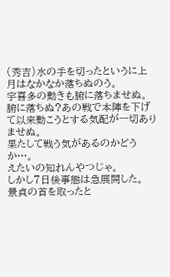(秀吉)水の手を切ったというに上月はなかなか落ちぬのう。
宇喜多の動きも腑に落ちませぬ。
腑に落ちぬ?あの戦で本陣を下げて以来動こうとする気配が一切ありませぬ。
果たして戦う気があるのかどうか…。
えたいの知れんやつじゃ。
しかし7日後事態は急展開した。
景貞の首を取ったと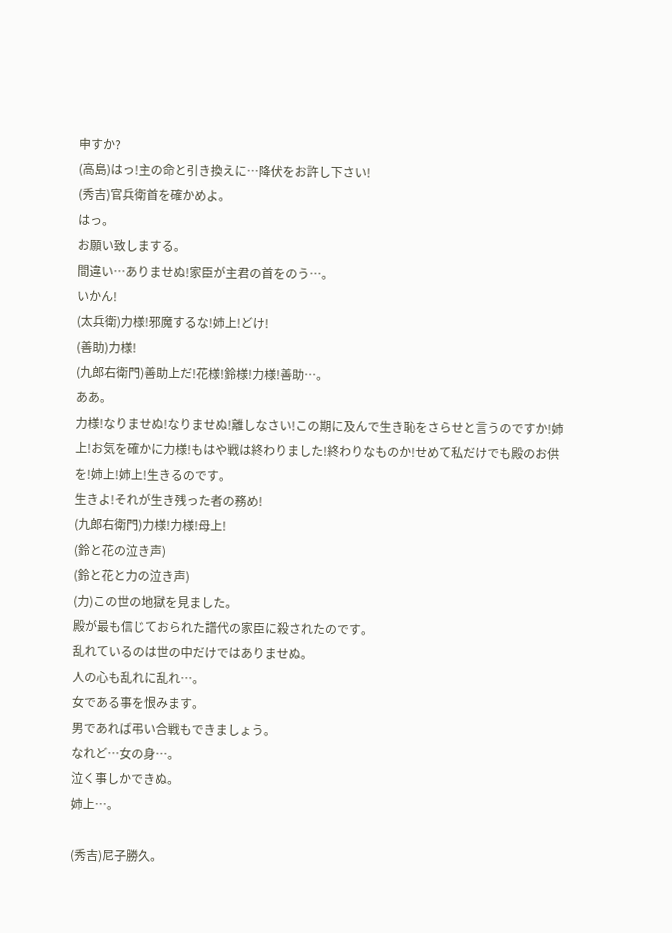申すか?
(高島)はっ!主の命と引き換えに…降伏をお許し下さい!
(秀吉)官兵衛首を確かめよ。
はっ。
お願い致しまする。
間違い…ありませぬ!家臣が主君の首をのう…。
いかん!
(太兵衛)力様!邪魔するな!姉上!どけ!
(善助)力様!
(九郎右衛門)善助上だ!花様!鈴様!力様!善助…。
ああ。
力様!なりませぬ!なりませぬ!離しなさい!この期に及んで生き恥をさらせと言うのですか!姉上!お気を確かに力様!もはや戦は終わりました!終わりなものか!せめて私だけでも殿のお供を!姉上!姉上!生きるのです。
生きよ!それが生き残った者の務め!
(九郎右衛門)力様!力様!母上!
(鈴と花の泣き声)
(鈴と花と力の泣き声)
(力)この世の地獄を見ました。
殿が最も信じておられた譜代の家臣に殺されたのです。
乱れているのは世の中だけではありませぬ。
人の心も乱れに乱れ…。
女である事を恨みます。
男であれば弔い合戦もできましょう。
なれど…女の身…。
泣く事しかできぬ。
姉上…。

(秀吉)尼子勝久。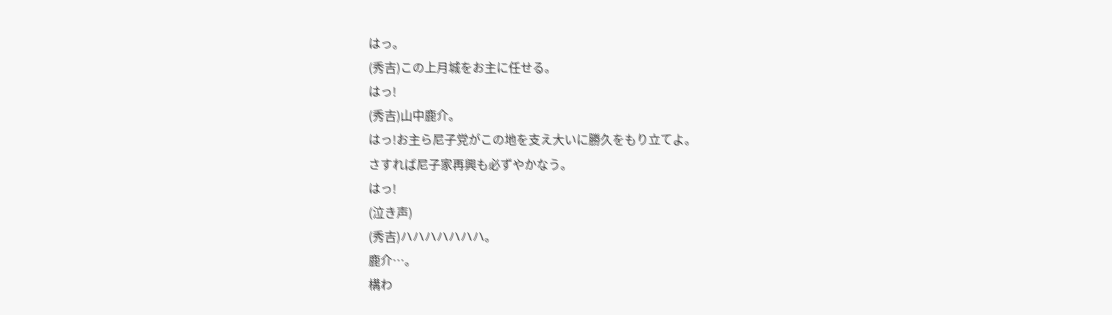はっ。
(秀吉)この上月城をお主に任せる。
はっ!
(秀吉)山中鹿介。
はっ!お主ら尼子党がこの地を支え大いに勝久をもり立てよ。
さすれば尼子家再興も必ずやかなう。
はっ!
(泣き声)
(秀吉)ハハハハハハハ。
鹿介…。
構わ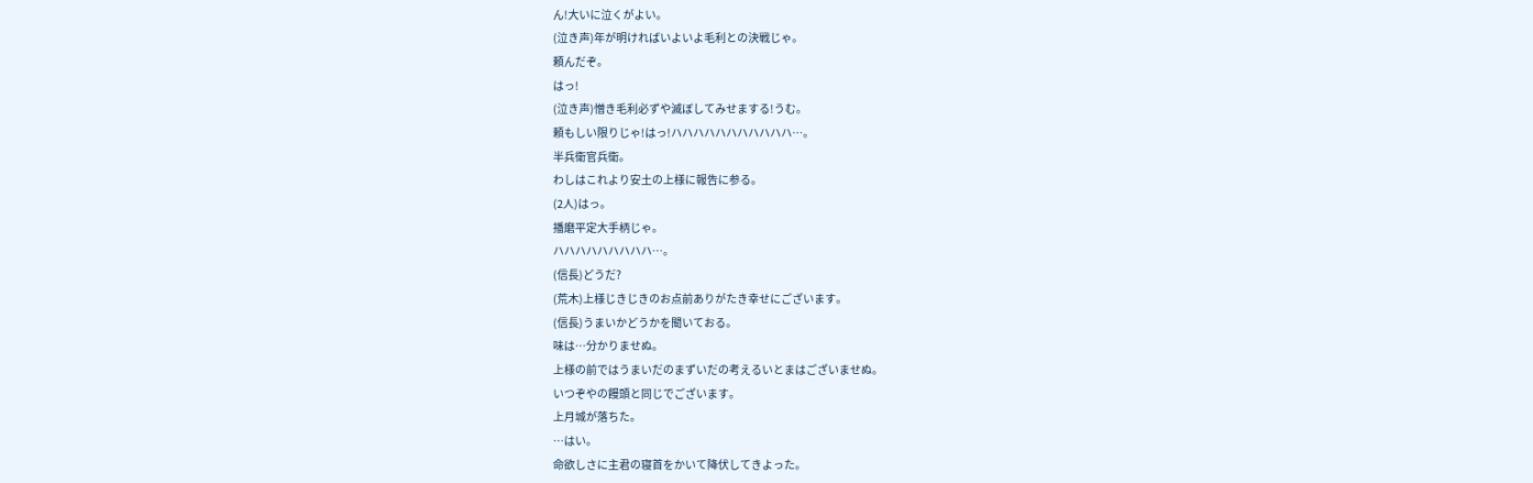ん!大いに泣くがよい。
(泣き声)年が明ければいよいよ毛利との決戦じゃ。
頼んだぞ。
はっ!
(泣き声)憎き毛利必ずや滅ぼしてみせまする!うむ。
頼もしい限りじゃ!はっ!ハハハハハハハハハハハ…。
半兵衛官兵衛。
わしはこれより安土の上様に報告に参る。
(2人)はっ。
播磨平定大手柄じゃ。
ハハハハハハハハハ…。
(信長)どうだ?
(荒木)上様じきじきのお点前ありがたき幸せにございます。
(信長)うまいかどうかを聞いておる。
味は…分かりませぬ。
上様の前ではうまいだのまずいだの考えるいとまはございませぬ。
いつぞやの饅頭と同じでございます。
上月城が落ちた。
…はい。
命欲しさに主君の寝首をかいて降伏してきよった。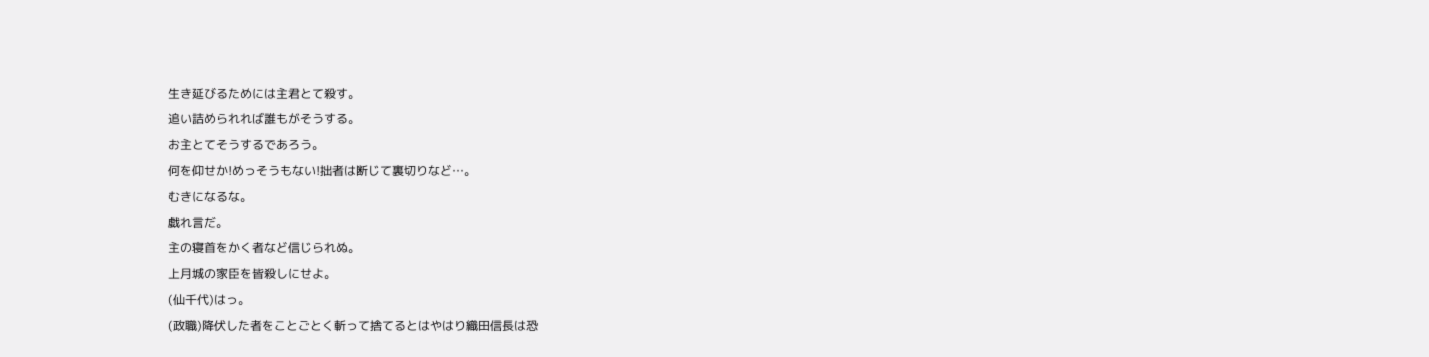生き延びるためには主君とて殺す。
追い詰められれば誰もがそうする。
お主とてそうするであろう。
何を仰せか!めっそうもない!拙者は断じて裏切りなど…。
むきになるな。
戯れ言だ。
主の寝首をかく者など信じられぬ。
上月城の家臣を皆殺しにせよ。
(仙千代)はっ。
(政職)降伏した者をことごとく斬って捨てるとはやはり織田信長は恐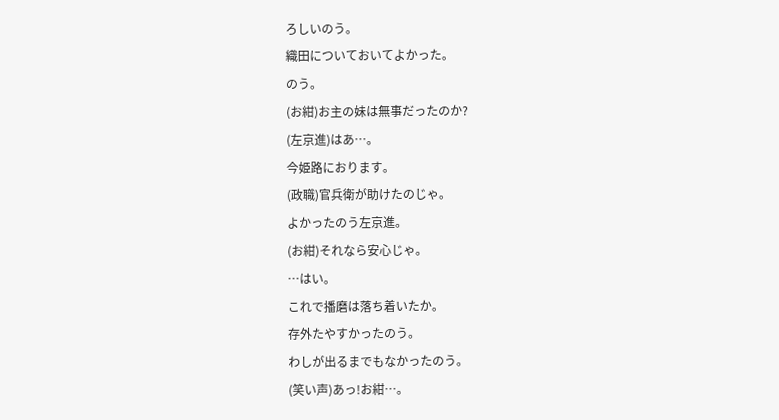ろしいのう。
織田についておいてよかった。
のう。
(お紺)お主の妹は無事だったのか?
(左京進)はあ…。
今姫路におります。
(政職)官兵衛が助けたのじゃ。
よかったのう左京進。
(お紺)それなら安心じゃ。
…はい。
これで播磨は落ち着いたか。
存外たやすかったのう。
わしが出るまでもなかったのう。
(笑い声)あっ!お紺…。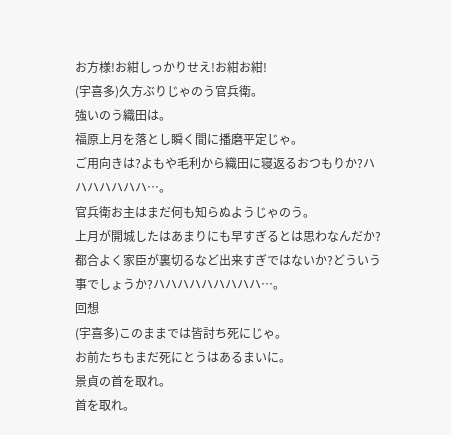お方様!お紺しっかりせえ!お紺お紺!
(宇喜多)久方ぶりじゃのう官兵衛。
強いのう織田は。
福原上月を落とし瞬く間に播磨平定じゃ。
ご用向きは?よもや毛利から織田に寝返るおつもりか?ハハハハハハハ…。
官兵衛お主はまだ何も知らぬようじゃのう。
上月が開城したはあまりにも早すぎるとは思わなんだか?都合よく家臣が裏切るなど出来すぎではないか?どういう事でしょうか?ハハハハハハハハハ…。
回想
(宇喜多)このままでは皆討ち死にじゃ。
お前たちもまだ死にとうはあるまいに。
景貞の首を取れ。
首を取れ。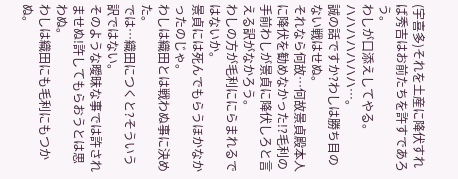(宇喜多)それを土産に降伏すれば秀吉はお前たちを許すであろう。
わしが口添えしてやる。
ハハハハハハハ…。
誠の話ですか?わしは勝ち目のない戦はせぬ。
それなら何故…何故景貞殿本人に降伏を勧めなかった!?毛利の手前わしが景貞に降伏しろと言える訳がなかろう。
わしの方が毛利ににらまれるではないか。
景貞には死んでもらうほかなかったのじゃ。
わしは織田とは戦わぬ事に決めた。
では…織田につくと?そういう訳ではない。
そのような曖昧な事では許されませぬ!許してもらおうとは思わぬ。
わしは織田にも毛利にもつかぬ。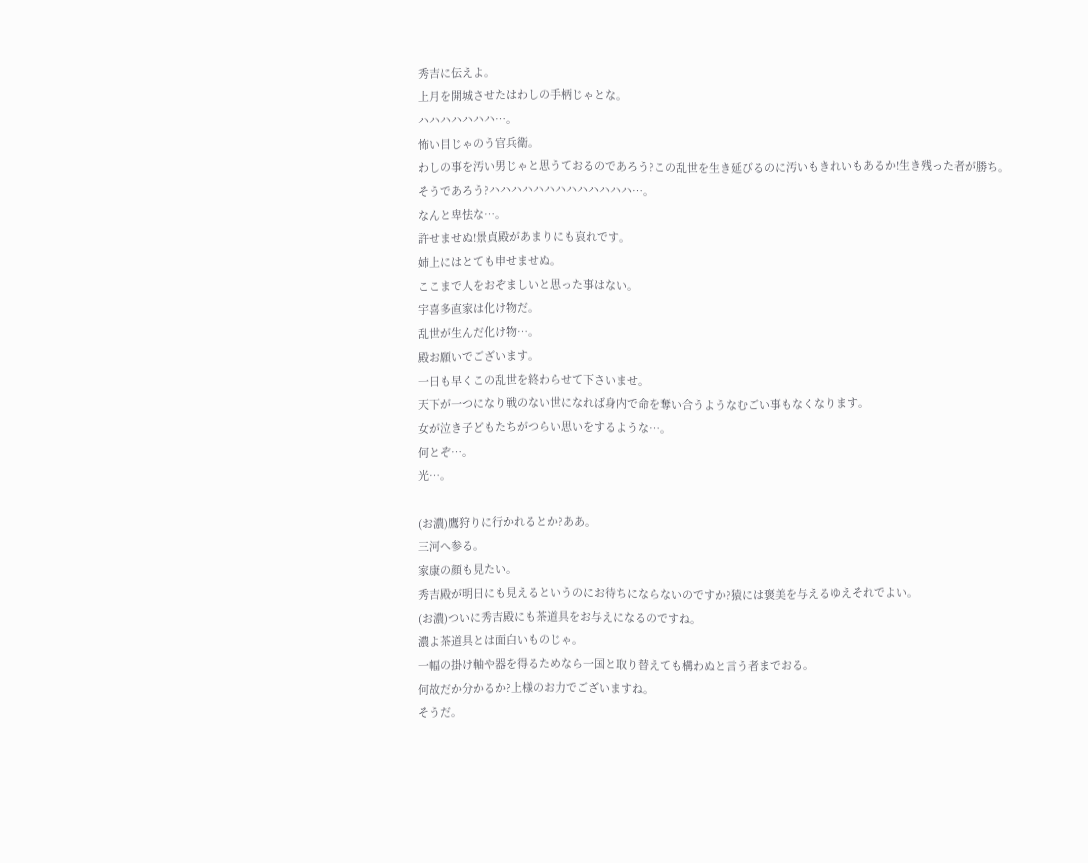秀吉に伝えよ。
上月を開城させたはわしの手柄じゃとな。
ハハハハハハハ…。
怖い目じゃのう官兵衛。
わしの事を汚い男じゃと思うておるのであろう?この乱世を生き延びるのに汚いもきれいもあるか!生き残った者が勝ち。
そうであろう?ハハハハハハハハハハハハハ…。
なんと卑怯な…。
許せませぬ!景貞殿があまりにも哀れです。
姉上にはとても申せませぬ。
ここまで人をおぞましいと思った事はない。
宇喜多直家は化け物だ。
乱世が生んだ化け物…。
殿お願いでございます。
一日も早くこの乱世を終わらせて下さいませ。
天下が一つになり戦のない世になれば身内で命を奪い合うようなむごい事もなくなります。
女が泣き子どもたちがつらい思いをするような…。
何とぞ…。
光…。

(お濃)鷹狩りに行かれるとか?ああ。
三河へ参る。
家康の顔も見たい。
秀吉殿が明日にも見えるというのにお待ちにならないのですか?猿には褒美を与えるゆえそれでよい。
(お濃)ついに秀吉殿にも茶道具をお与えになるのですね。
濃よ茶道具とは面白いものじゃ。
一幅の掛け軸や器を得るためなら一国と取り替えても構わぬと言う者までおる。
何故だか分かるか?上様のお力でございますね。
そうだ。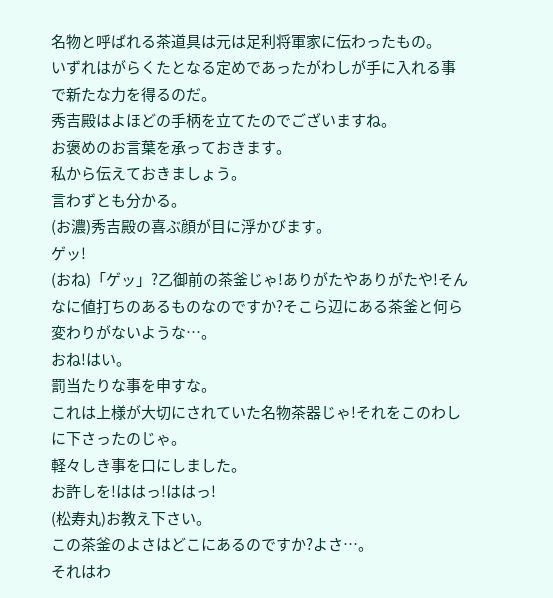名物と呼ばれる茶道具は元は足利将軍家に伝わったもの。
いずれはがらくたとなる定めであったがわしが手に入れる事で新たな力を得るのだ。
秀吉殿はよほどの手柄を立てたのでございますね。
お褒めのお言葉を承っておきます。
私から伝えておきましょう。
言わずとも分かる。
(お濃)秀吉殿の喜ぶ顔が目に浮かびます。
ゲッ!
(おね)「ゲッ」?乙御前の茶釜じゃ!ありがたやありがたや!そんなに値打ちのあるものなのですか?そこら辺にある茶釜と何ら変わりがないような…。
おね!はい。
罰当たりな事を申すな。
これは上様が大切にされていた名物茶器じゃ!それをこのわしに下さったのじゃ。
軽々しき事を口にしました。
お許しを!ははっ!ははっ!
(松寿丸)お教え下さい。
この茶釜のよさはどこにあるのですか?よさ…。
それはわ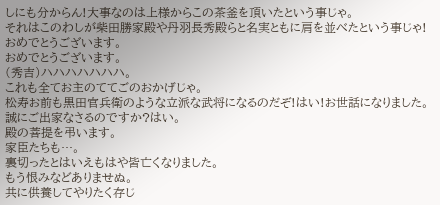しにも分からん!大事なのは上様からこの茶釜を頂いたという事じゃ。
それはこのわしが柴田勝家殿や丹羽長秀殿らと名実ともに肩を並べたという事じゃ!おめでとうございます。
おめでとうございます。
(秀吉)ハハハハハハハ。
これも全てお主のててごのおかげじゃ。
松寿お前も黒田官兵衛のような立派な武将になるのだぞ!はい!お世話になりました。
誠にご出家なさるのですか?はい。
殿の菩提を弔います。
家臣たちも…。
裏切ったとはいえもはや皆亡くなりました。
もう恨みなどありませぬ。
共に供養してやりたく存じ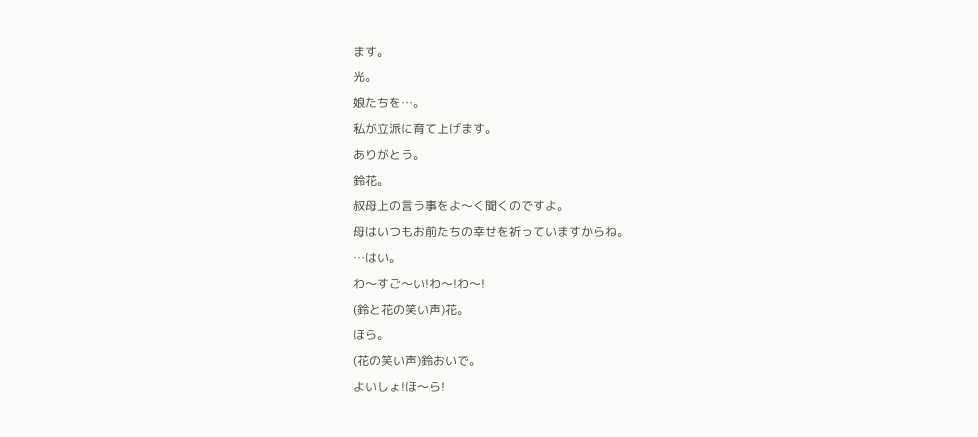ます。
光。
娘たちを…。
私が立派に育て上げます。
ありがとう。
鈴花。
叔母上の言う事をよ〜く聞くのですよ。
母はいつもお前たちの幸せを祈っていますからね。
…はい。
わ〜すご〜い!わ〜!わ〜!
(鈴と花の笑い声)花。
ほら。
(花の笑い声)鈴おいで。
よいしょ!ほ〜ら!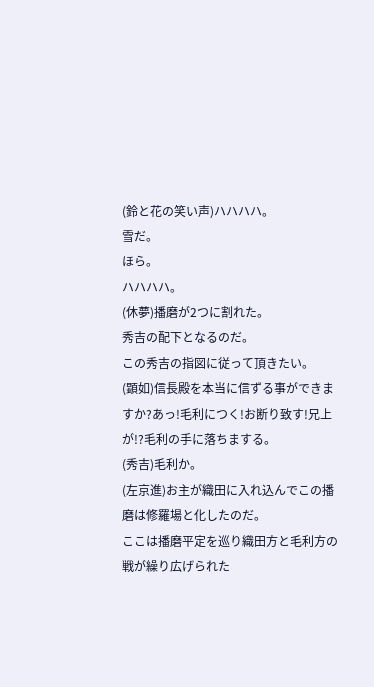(鈴と花の笑い声)ハハハハ。
雪だ。
ほら。
ハハハハ。
(休夢)播磨が2つに割れた。
秀吉の配下となるのだ。
この秀吉の指図に従って頂きたい。
(顕如)信長殿を本当に信ずる事ができますか?あっ!毛利につく!お断り致す!兄上が!?毛利の手に落ちまする。
(秀吉)毛利か。
(左京進)お主が織田に入れ込んでこの播磨は修羅場と化したのだ。
ここは播磨平定を巡り織田方と毛利方の戦が繰り広げられた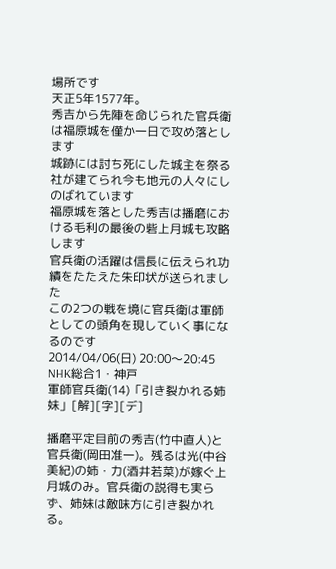場所です
天正5年1577年。
秀吉から先陣を命じられた官兵衛は福原城を僅か一日で攻め落とします
城跡には討ち死にした城主を祭る社が建てられ今も地元の人々にしのばれています
福原城を落とした秀吉は播磨における毛利の最後の砦上月城も攻略します
官兵衛の活躍は信長に伝えられ功績をたたえた朱印状が送られました
この2つの戦を境に官兵衛は軍師としての頭角を現していく事になるのです
2014/04/06(日) 20:00〜20:45
NHK総合1・神戸
軍師官兵衛(14)「引き裂かれる姉妹」[解][字][デ]

播磨平定目前の秀吉(竹中直人)と官兵衛(岡田准一)。残るは光(中谷美紀)の姉・力(酒井若菜)が嫁ぐ上月城のみ。官兵衛の説得も実らず、姉妹は敵味方に引き裂かれる。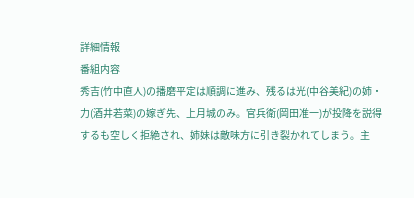詳細情報
番組内容
秀吉(竹中直人)の播磨平定は順調に進み、残るは光(中谷美紀)の姉・力(酒井若菜)の嫁ぎ先、上月城のみ。官兵衛(岡田准一)が投降を説得するも空しく拒絶され、姉妹は敵味方に引き裂かれてしまう。主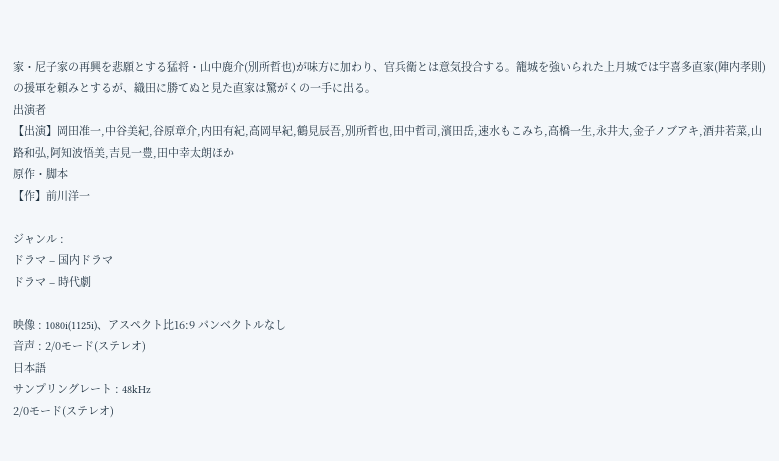家・尼子家の再興を悲願とする猛将・山中鹿介(別所哲也)が味方に加わり、官兵衛とは意気投合する。籠城を強いられた上月城では宇喜多直家(陣内孝則)の援軍を頼みとするが、織田に勝てぬと見た直家は驚がくの一手に出る。
出演者
【出演】岡田准一,中谷美紀,谷原章介,内田有紀,高岡早紀,鶴見辰吾,別所哲也,田中哲司,濱田岳,速水もこみち,高橋一生,永井大,金子ノブアキ,酒井若菜,山路和弘,阿知波悟美,吉見一豊,田中幸太朗ほか
原作・脚本
【作】前川洋一

ジャンル :
ドラマ – 国内ドラマ
ドラマ – 時代劇

映像 : 1080i(1125i)、アスペクト比16:9 パンベクトルなし
音声 : 2/0モード(ステレオ)
日本語
サンプリングレート : 48kHz
2/0モード(ステレオ)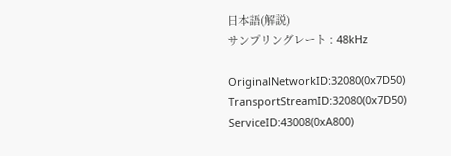日本語(解説)
サンプリングレート : 48kHz

OriginalNetworkID:32080(0x7D50)
TransportStreamID:32080(0x7D50)
ServiceID:43008(0xA800)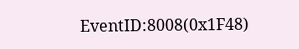EventID:8008(0x1F48)